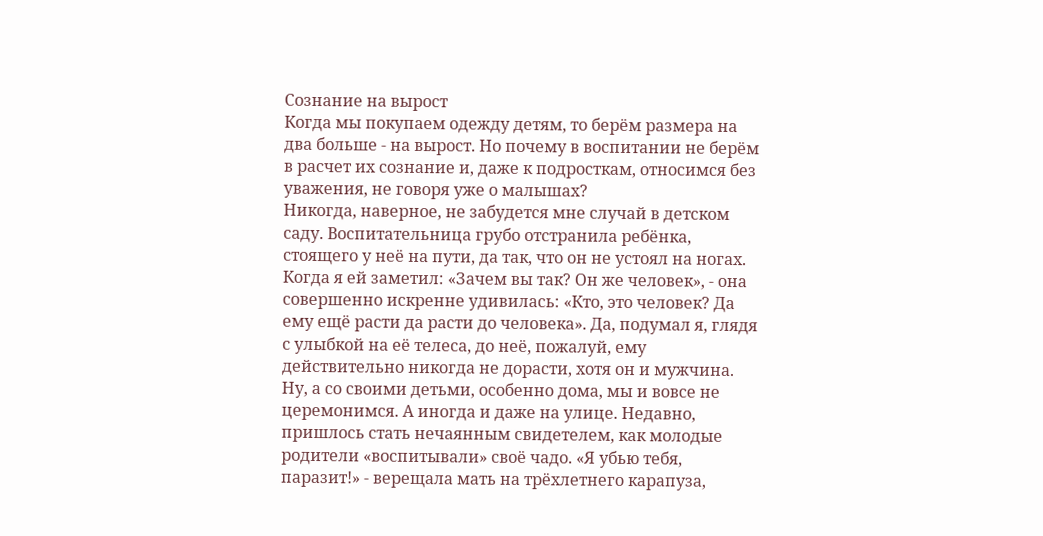Сознание на вырост
Когда мы покупаем одежду детям, то берём размера на два больше - на вырост. Но почему в воспитании не берём в расчет их сознание и, даже к подросткам, относимся без уважения, не говоря уже о малышах?
Никогда, наверное, не забудется мне случай в детском саду. Воспитательница грубо отстранила ребёнка, стоящего у неё на пути, да так, что он не устоял на ногах. Когда я ей заметил: «Зачем вы так? Он же человек», - она совершенно искренне удивилась: «Кто, это человек? Да ему ещё расти да расти до человека». Да, подумал я, глядя с улыбкой на её телеса, до неё, пожалуй, ему действительно никогда не дорасти, хотя он и мужчина.
Ну, а со своими детьми, особенно дома, мы и вовсе не церемонимся. А иногда и даже на улице. Недавно, пришлось стать нечаянным свидетелем, как молодые родители «воспитывали» своё чадо. «Я убью тебя, паразит!» - верещала мать на трёхлетнего карапуза,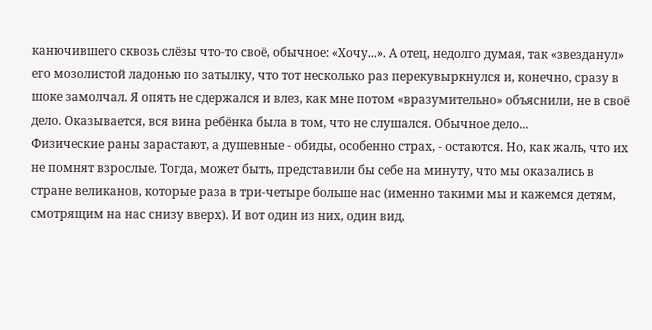канючившего сквозь слёзы что-то своё, обычное: «Хочу...». А отец, недолго думая, так «звезданул» его мозолистой ладонью по затылку, что тот несколько раз перекувыркнулся и, конечно, сразу в шоке замолчал. Я опять не сдержался и влез, как мне потом «вразумительно» объяснили, не в своё дело. Оказывается, вся вина ребёнка была в том, что не слушался. Обычное дело...
Физические раны зарастают, а душевные - обиды, особенно страх, - остаются. Но, как жаль, что их не помнят взрослые. Тогда, может быть, представили бы себе на минуту, что мы оказались в стране великанов, которые раза в три-четыре больше нас (именно такими мы и кажемся детям, смотрящим на нас снизу вверх). И вот один из них, один вид,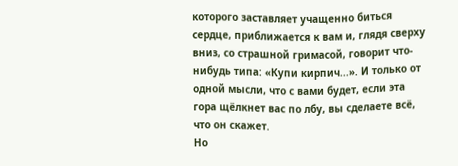которого заставляет учащенно биться сердце, приближается к вам и, глядя сверху вниз, со страшной гримасой, говорит что-нибудь типа: «Купи кирпич...». И только от одной мысли, что с вами будет, если эта гора щёлкнет вас по лбу, вы сделаете всё, что он скажет.
Но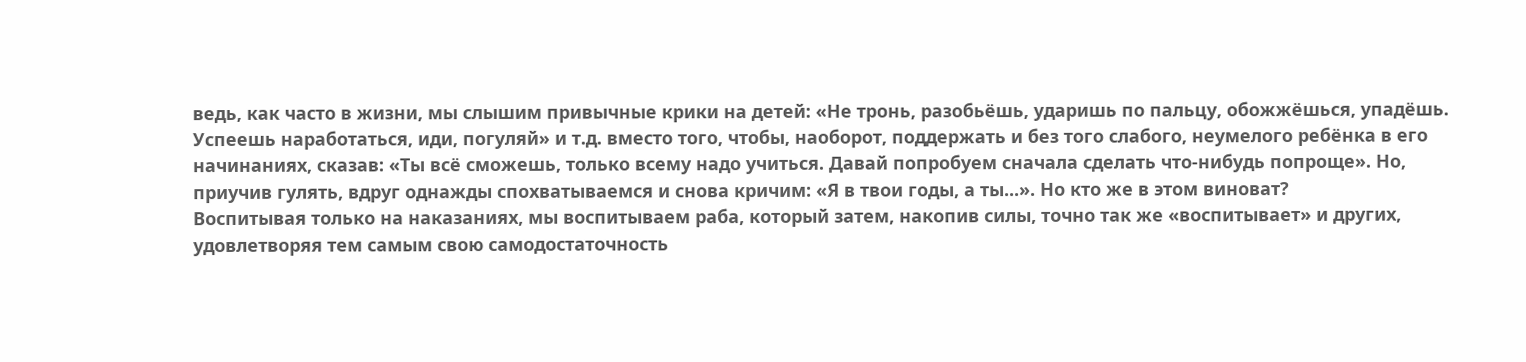ведь, как часто в жизни, мы слышим привычные крики на детей: «Не тронь, разобьёшь, ударишь по пальцу, обожжёшься, упадёшь. Успеешь наработаться, иди, погуляй» и т.д. вместо того, чтобы, наоборот, поддержать и без того слабого, неумелого ребёнка в его начинаниях, сказав: «Ты всё сможешь, только всему надо учиться. Давай попробуем сначала сделать что-нибудь попроще». Но, приучив гулять, вдруг однажды спохватываемся и снова кричим: «Я в твои годы, а ты...». Но кто же в этом виноват?
Воспитывая только на наказаниях, мы воспитываем раба, который затем, накопив силы, точно так же «воспитывает» и других, удовлетворяя тем самым свою самодостаточность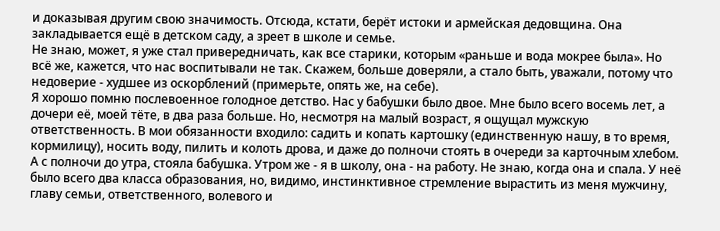и доказывая другим свою значимость. Отсюда, кстати, берёт истоки и армейская дедовщина. Она закладывается ещё в детском саду, а зреет в школе и семье.
Не знаю, может, я уже стал привередничать, как все старики, которым «раньше и вода мокрее была». Но всё же, кажется, что нас воспитывали не так. Скажем, больше доверяли, а стало быть, уважали, потому что недоверие - худшее из оскорблений (примерьте, опять же, на себе).
Я хорошо помню послевоенное голодное детство. Нас у бабушки было двое. Мне было всего восемь лет, а дочери её, моей тёте, в два раза больше. Но, несмотря на малый возраст, я ощущал мужскую ответственность. В мои обязанности входило: садить и копать картошку (единственную нашу, в то время, кормилицу), носить воду, пилить и колоть дрова, и даже до полночи стоять в очереди за карточным хлебом. А с полночи до утра, стояла бабушка. Утром же - я в школу, она - на работу. Не знаю, когда она и спала. У неё было всего два класса образования, но, видимо, инстинктивное стремление вырастить из меня мужчину, главу семьи, ответственного, волевого и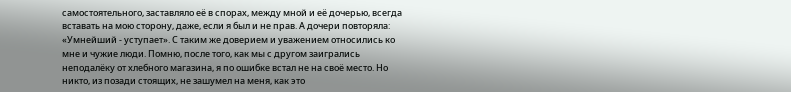самостоятельного, заставляло её в спорах, между мной и её дочерью, всегда вставать на мою сторону, даже, если я был и не прав. А дочери повторяла: «Умнейший - уступает». С таким же доверием и уважением относились ко мне и чужие люди. Помню, после того, как мы с другом заигрались неподалёку от хлебного магазина, я по ошибке встал не на своё место. Но никто, из позади стоящих, не зашумел на меня, как это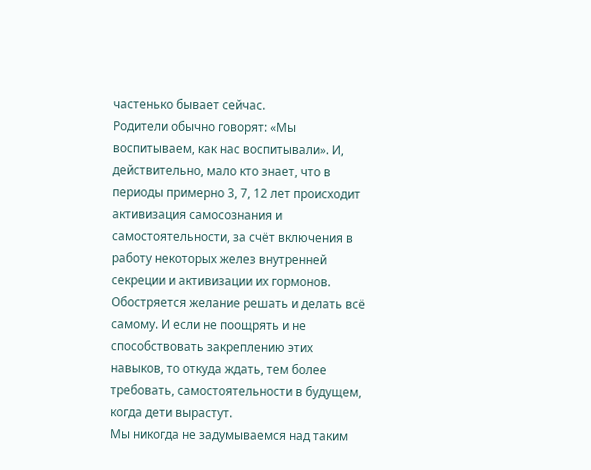частенько бывает сейчас.
Родители обычно говорят: «Мы воспитываем, как нас воспитывали». И, действительно, мало кто знает, что в периоды примерно 3, 7, 12 лет происходит активизация самосознания и самостоятельности, за счёт включения в работу некоторых желез внутренней секреции и активизации их гормонов. Обостряется желание решать и делать всё самому. И если не поощрять и не способствовать закреплению этих навыков, то откуда ждать, тем более требовать, самостоятельности в будущем, когда дети вырастут.
Мы никогда не задумываемся над таким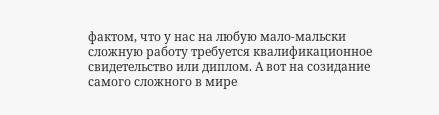фактом, что у нас на любую мало-мальски сложную работу требуется квалификационное свидетельство или диплом. А вот на созидание самого сложного в мире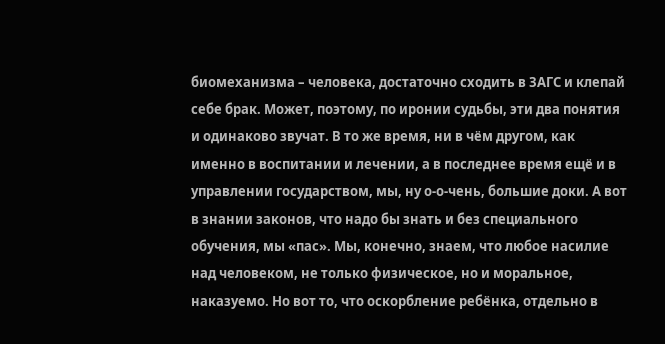биомеханизма – человека, достаточно сходить в ЗАГС и клепай себе брак. Может, поэтому, по иронии судьбы, эти два понятия и одинаково звучат. В то же время, ни в чём другом, как именно в воспитании и лечении, а в последнее время ещё и в управлении государством, мы, ну о-о-чень, большие доки. А вот в знании законов, что надо бы знать и без специального обучения, мы «пас». Мы, конечно, знаем, что любое насилие над человеком, не только физическое, но и моральное, наказуемо. Но вот то, что оскорбление ребёнка, отдельно в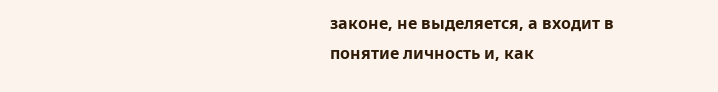законе, не выделяется, а входит в понятие личность и, как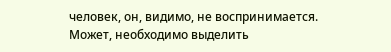человек, он, видимо, не воспринимается. Может, необходимо выделить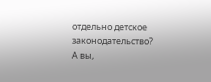отдельно детское законодательство? А вы,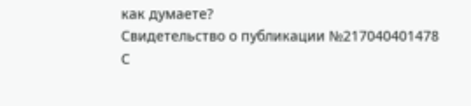как думаете?
Свидетельство о публикации №217040401478
С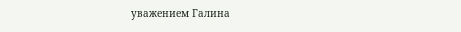уважением Галина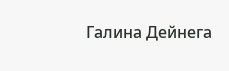Галина Дейнега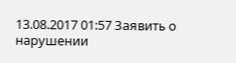13.08.2017 01:57 Заявить о нарушении